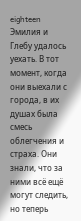eighteen
Эмилия и Глебу удалось уехать. В тот момент, когда они выехали с города, в их душах была смесь облегчения и страха. Они знали, что за ними всё ещё могут следить, но теперь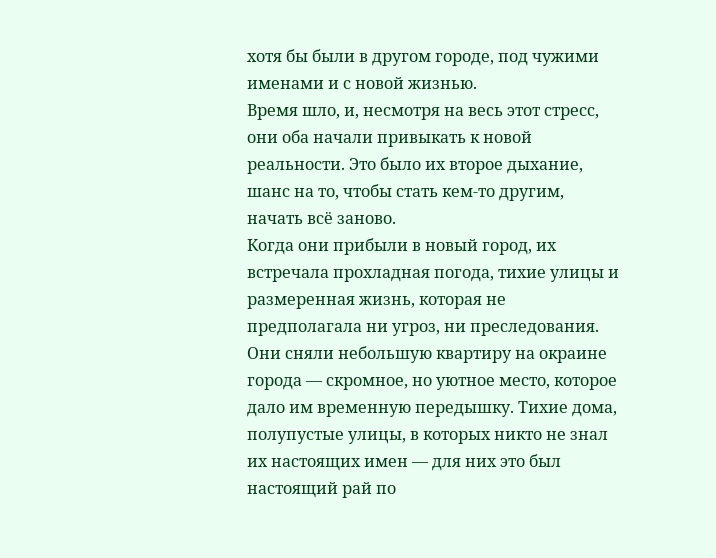хотя бы были в другом городе, под чужими именами и с новой жизнью.
Время шло, и, несмотря на весь этот стресс, они оба начали привыкать к новой реальности. Это было их второе дыхание, шанс на то, чтобы стать кем-то другим, начать всё заново.
Когда они прибыли в новый город, их встречала прохладная погода, тихие улицы и размеренная жизнь, которая не предполагала ни угроз, ни преследования. Они сняли небольшую квартиру на окраине города — скромное, но уютное место, которое дало им временную передышку. Тихие дома, полупустые улицы, в которых никто не знал их настоящих имен — для них это был настоящий рай по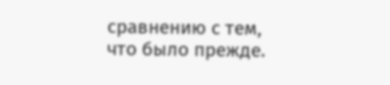сравнению с тем, что было прежде.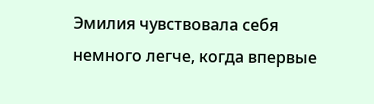Эмилия чувствовала себя немного легче, когда впервые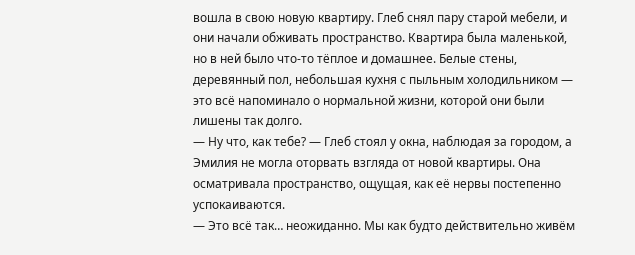вошла в свою новую квартиру. Глеб снял пару старой мебели, и они начали обживать пространство. Квартира была маленькой, но в ней было что-то тёплое и домашнее. Белые стены, деревянный пол, небольшая кухня с пыльным холодильником — это всё напоминало о нормальной жизни, которой они были лишены так долго.
— Ну что, как тебе? — Глеб стоял у окна, наблюдая за городом, а Эмилия не могла оторвать взгляда от новой квартиры. Она осматривала пространство, ощущая, как её нервы постепенно успокаиваются.
— Это всё так… неожиданно. Мы как будто действительно живём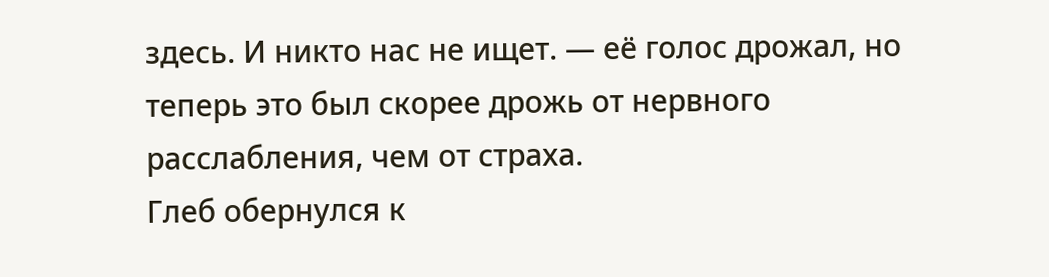здесь. И никто нас не ищет. — её голос дрожал, но теперь это был скорее дрожь от нервного расслабления, чем от страха.
Глеб обернулся к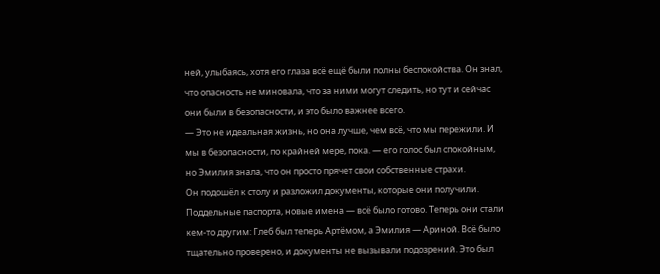ней, улыбаясь, хотя его глаза всё ещё были полны беспокойства. Он знал, что опасность не миновала, что за ними могут следить, но тут и сейчас они были в безопасности, и это было важнее всего.
— Это не идеальная жизнь, но она лучше, чем всё, что мы пережили. И мы в безопасности, по крайней мере, пока. — его голос был спокойным, но Эмилия знала, что он просто прячет свои собственные страхи.
Он подошёл к столу и разложил документы, которые они получили. Поддельные паспорта, новые имена — всё было готово. Теперь они стали кем-то другим: Глеб был теперь Артёмом, а Эмилия — Ариной. Всё было тщательно проверено, и документы не вызывали подозрений. Это был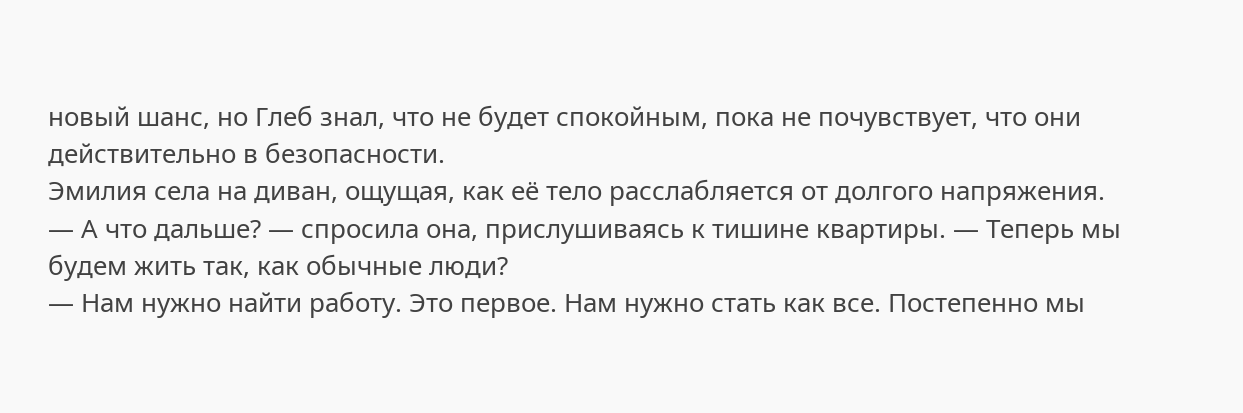новый шанс, но Глеб знал, что не будет спокойным, пока не почувствует, что они действительно в безопасности.
Эмилия села на диван, ощущая, как её тело расслабляется от долгого напряжения.
— А что дальше? — спросила она, прислушиваясь к тишине квартиры. — Теперь мы будем жить так, как обычные люди?
— Нам нужно найти работу. Это первое. Нам нужно стать как все. Постепенно мы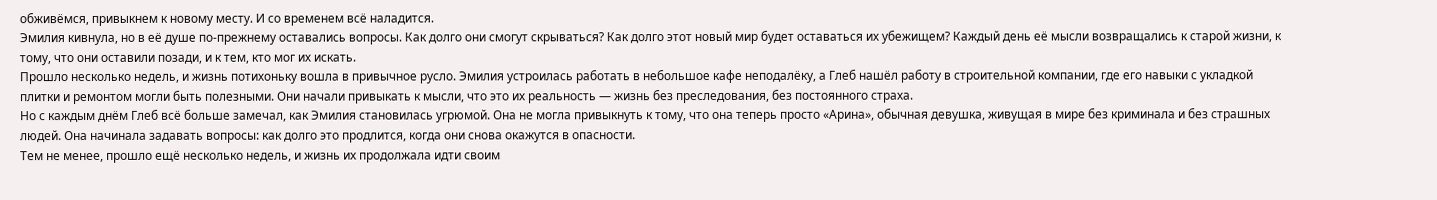обживёмся, привыкнем к новому месту. И со временем всё наладится.
Эмилия кивнула, но в её душе по-прежнему оставались вопросы. Как долго они смогут скрываться? Как долго этот новый мир будет оставаться их убежищем? Каждый день её мысли возвращались к старой жизни, к тому, что они оставили позади, и к тем, кто мог их искать.
Прошло несколько недель, и жизнь потихоньку вошла в привычное русло. Эмилия устроилась работать в небольшое кафе неподалёку, а Глеб нашёл работу в строительной компании, где его навыки с укладкой плитки и ремонтом могли быть полезными. Они начали привыкать к мысли, что это их реальность — жизнь без преследования, без постоянного страха.
Но с каждым днём Глеб всё больше замечал, как Эмилия становилась угрюмой. Она не могла привыкнуть к тому, что она теперь просто «Арина», обычная девушка, живущая в мире без криминала и без страшных людей. Она начинала задавать вопросы: как долго это продлится, когда они снова окажутся в опасности.
Тем не менее, прошло ещё несколько недель, и жизнь их продолжала идти своим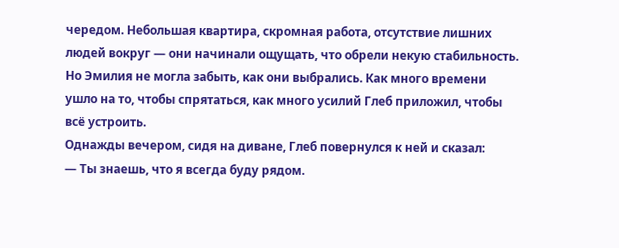чередом. Небольшая квартира, скромная работа, отсутствие лишних людей вокруг — они начинали ощущать, что обрели некую стабильность. Но Эмилия не могла забыть, как они выбрались. Как много времени ушло на то, чтобы спрятаться, как много усилий Глеб приложил, чтобы всё устроить.
Однажды вечером, сидя на диване, Глеб повернулся к ней и сказал:
— Ты знаешь, что я всегда буду рядом.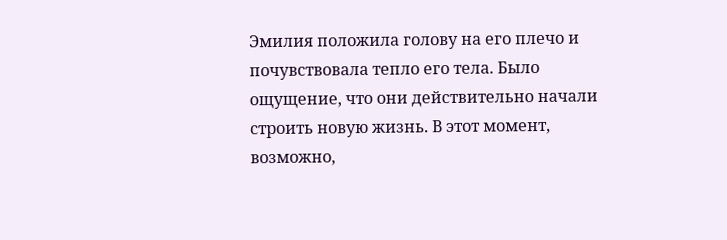Эмилия положила голову на его плечо и почувствовала тепло его тела. Было ощущение, что они действительно начали строить новую жизнь. В этот момент, возможно,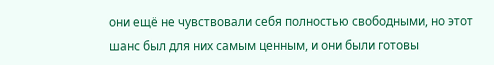они ещё не чувствовали себя полностью свободными, но этот шанс был для них самым ценным, и они были готовы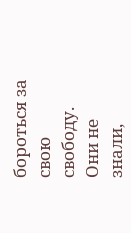бороться за свою свободу.
Они не знали,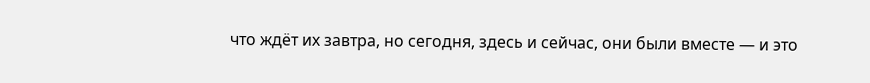что ждёт их завтра, но сегодня, здесь и сейчас, они были вместе — и это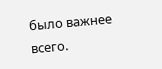было важнее всего.